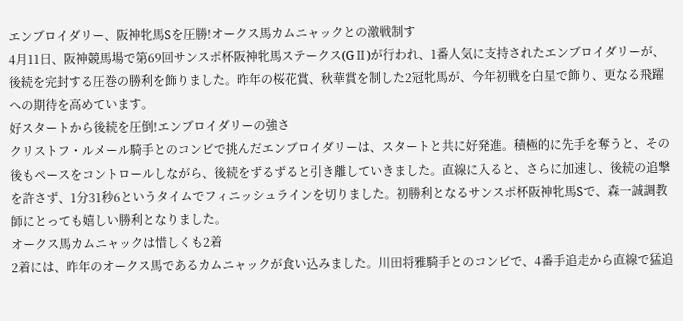エンブロイダリー、阪神牝馬Sを圧勝!オークス馬カムニャックとの激戦制す
4月11日、阪神競馬場で第69回サンスポ杯阪神牝馬ステークス(GⅡ)が行われ、1番人気に支持されたエンブロイダリーが、後続を完封する圧巻の勝利を飾りました。昨年の桜花賞、秋華賞を制した2冠牝馬が、今年初戦を白星で飾り、更なる飛躍への期待を高めています。
好スタートから後続を圧倒!エンブロイダリーの強さ
クリストフ・ルメール騎手とのコンビで挑んだエンブロイダリーは、スタートと共に好発進。積極的に先手を奪うと、その後もペースをコントロールしながら、後続をずるずると引き離していきました。直線に入ると、さらに加速し、後続の追撃を許さず、1分31秒6というタイムでフィニッシュラインを切りました。初勝利となるサンスポ杯阪神牝馬Sで、森一誠調教師にとっても嬉しい勝利となりました。
オークス馬カムニャックは惜しくも2着
2着には、昨年のオークス馬であるカムニャックが食い込みました。川田将雅騎手とのコンビで、4番手追走から直線で猛追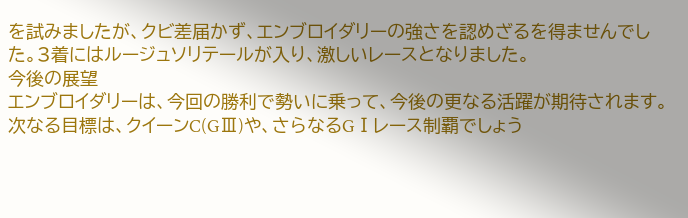を試みましたが、クビ差届かず、エンブロイダリーの強さを認めざるを得ませんでした。3着にはルージュソリテールが入り、激しいレースとなりました。
今後の展望
エンブロイダリーは、今回の勝利で勢いに乗って、今後の更なる活躍が期待されます。次なる目標は、クイーンC(GⅢ)や、さらなるGⅠレース制覇でしょう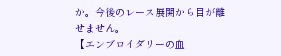か。今後のレース展開から目が離せません。
【エンブロイダリーの血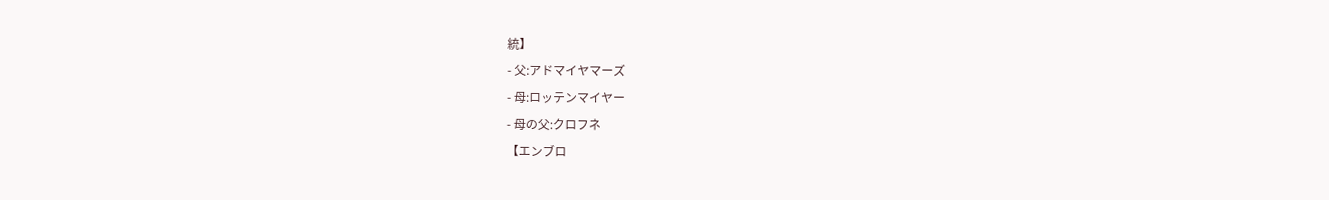統】
- 父:アドマイヤマーズ
- 母:ロッテンマイヤー
- 母の父:クロフネ
【エンブロ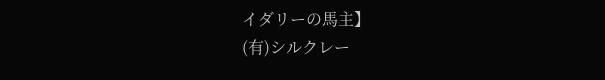イダリーの馬主】
(有)シルクレー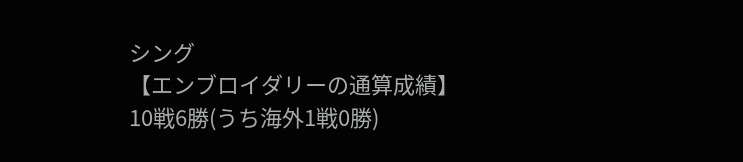シング
【エンブロイダリーの通算成績】
10戦6勝(うち海外1戦0勝)